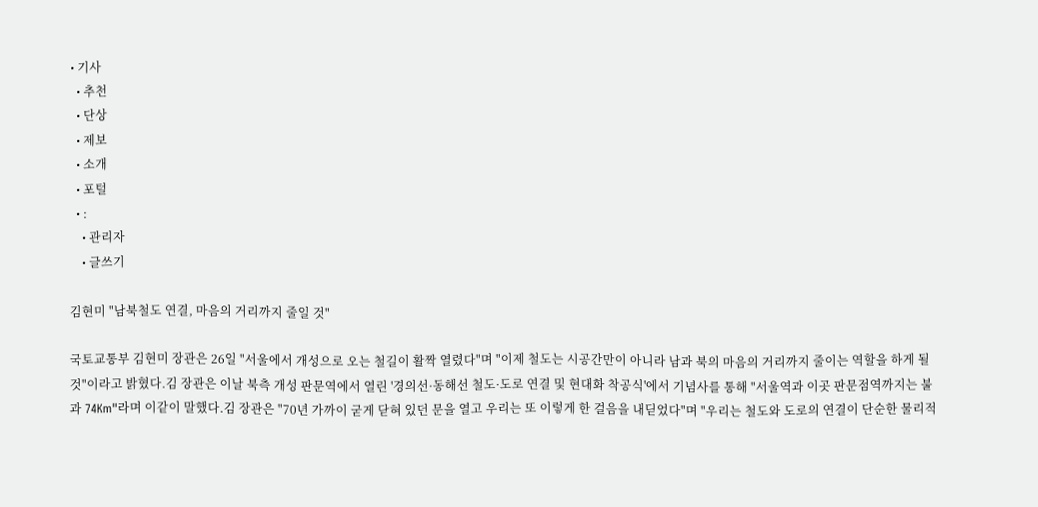• 기사
  • 추천
  • 단상
  • 제보
  • 소개
  • 포털
  • :
    • 관리자
    • 글쓰기

김현미 "남북철도 연결, 마음의 거리까지 줄일 것"

국토교통부 김현미 장관은 26일 "서울에서 개성으로 오는 철길이 활짝 열렸다"며 "이제 철도는 시공간만이 아니라 남과 북의 마음의 거리까지 줄이는 역할을 하게 될 것"이라고 밝혔다.김 장관은 이날 북측 개성 판문역에서 열린 '경의선·동해선 철도·도로 연결 및 현대화 착공식'에서 기념사를 통해 "서울역과 이곳 판문점역까지는 불과 74Km"라며 이같이 말했다.김 장관은 "70년 가까이 굳게 닫혀 있던 문을 열고 우리는 또 이렇게 한 걸음을 내딛었다"며 "우리는 철도와 도로의 연결이 단순한 물리적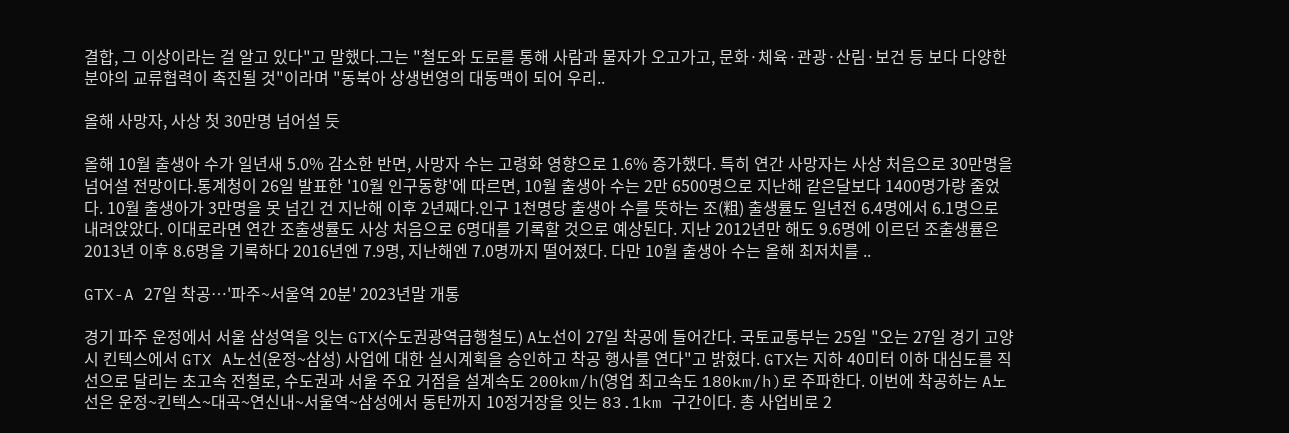결합, 그 이상이라는 걸 알고 있다"고 말했다.그는 "철도와 도로를 통해 사람과 물자가 오고가고, 문화·체육·관광·산림·보건 등 보다 다양한 분야의 교류협력이 촉진될 것"이라며 "동북아 상생번영의 대동맥이 되어 우리..

올해 사망자, 사상 첫 30만명 넘어설 듯

올해 10월 출생아 수가 일년새 5.0% 감소한 반면, 사망자 수는 고령화 영향으로 1.6% 증가했다. 특히 연간 사망자는 사상 처음으로 30만명을 넘어설 전망이다.통계청이 26일 발표한 '10월 인구동향'에 따르면, 10월 출생아 수는 2만 6500명으로 지난해 같은달보다 1400명가량 줄었다. 10월 출생아가 3만명을 못 넘긴 건 지난해 이후 2년째다.인구 1천명당 출생아 수를 뜻하는 조(粗) 출생률도 일년전 6.4명에서 6.1명으로 내려앉았다. 이대로라면 연간 조출생률도 사상 처음으로 6명대를 기록할 것으로 예상된다. 지난 2012년만 해도 9.6명에 이르던 조출생률은 2013년 이후 8.6명을 기록하다 2016년엔 7.9명, 지난해엔 7.0명까지 떨어졌다. 다만 10월 출생아 수는 올해 최저치를 ..

GTX-A 27일 착공…'파주~서울역 20분' 2023년말 개통

경기 파주 운정에서 서울 삼성역을 잇는 GTX(수도권광역급행철도) A노선이 27일 착공에 들어간다. 국토교통부는 25일 "오는 27일 경기 고양시 킨텍스에서 GTX A노선(운정~삼성) 사업에 대한 실시계획을 승인하고 착공 행사를 연다"고 밝혔다. GTX는 지하 40미터 이하 대심도를 직선으로 달리는 초고속 전철로, 수도권과 서울 주요 거점을 설계속도 200km/h(영업 최고속도 180km/h)로 주파한다. 이번에 착공하는 A노선은 운정~킨텍스~대곡~연신내~서울역~삼성에서 동탄까지 10정거장을 잇는 83.1km 구간이다. 총 사업비로 2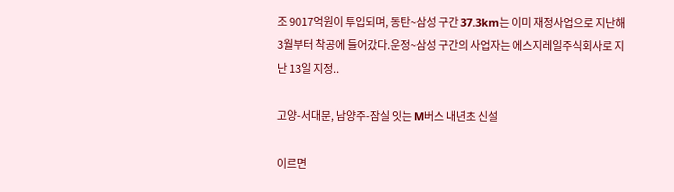조 9017억원이 투입되며, 동탄~삼성 구간 37.3km는 이미 재정사업으로 지난해 3월부터 착공에 들어갔다.운정~삼성 구간의 사업자는 에스지레일주식회사로 지난 13일 지정..

고양-서대문, 남양주-잠실 잇는 M버스 내년초 신설

이르면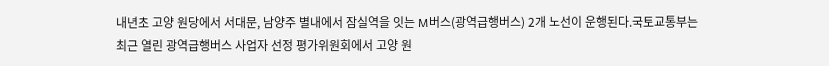내년초 고양 원당에서 서대문, 남양주 별내에서 잠실역을 잇는 M버스(광역급행버스) 2개 노선이 운행된다.국토교통부는 최근 열린 광역급행버스 사업자 선정 평가위원회에서 고양 원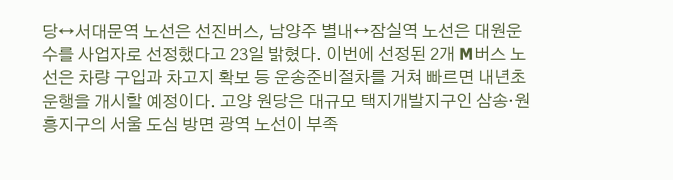당↔서대문역 노선은 선진버스, 남양주 별내↔잠실역 노선은 대원운수를 사업자로 선정했다고 23일 밝혔다. 이번에 선정된 2개 M버스 노선은 차량 구입과 차고지 확보 등 운송준비절차를 거쳐 빠르면 내년초 운행을 개시할 예정이다. 고양 원당은 대규모 택지개발지구인 삼송·원흥지구의 서울 도심 방면 광역 노선이 부족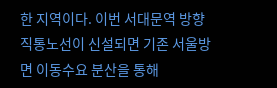한 지역이다. 이번 서대문역 방향 직통노선이 신설되면 기존 서울방면 이동수요 분산을 통해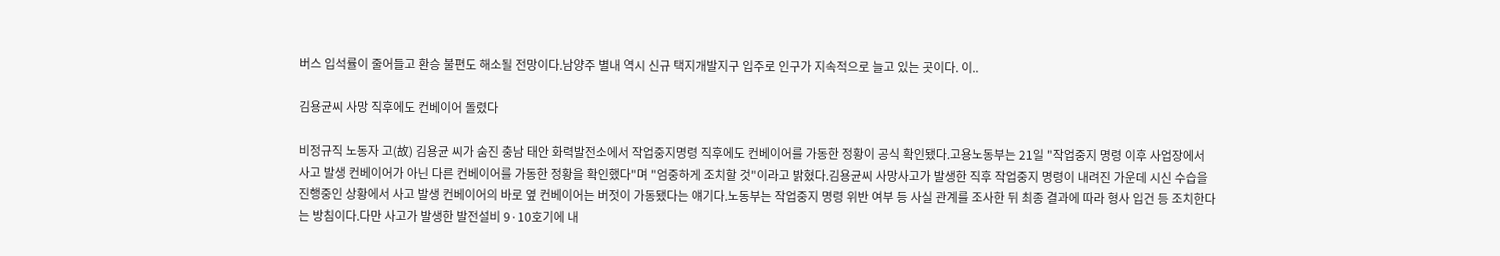버스 입석률이 줄어들고 환승 불편도 해소될 전망이다.남양주 별내 역시 신규 택지개발지구 입주로 인구가 지속적으로 늘고 있는 곳이다. 이..

김용균씨 사망 직후에도 컨베이어 돌렸다

비정규직 노동자 고(故) 김용균 씨가 숨진 충남 태안 화력발전소에서 작업중지명령 직후에도 컨베이어를 가동한 정황이 공식 확인됐다.고용노동부는 21일 "작업중지 명령 이후 사업장에서 사고 발생 컨베이어가 아닌 다른 컨베이어를 가동한 정황을 확인했다"며 "엄중하게 조치할 것"이라고 밝혔다.김용균씨 사망사고가 발생한 직후 작업중지 명령이 내려진 가운데 시신 수습을 진행중인 상황에서 사고 발생 컨베이어의 바로 옆 컨베이어는 버젓이 가동됐다는 얘기다.노동부는 작업중지 명령 위반 여부 등 사실 관계를 조사한 뒤 최종 결과에 따라 형사 입건 등 조치한다는 방침이다.다만 사고가 발생한 발전설비 9·10호기에 내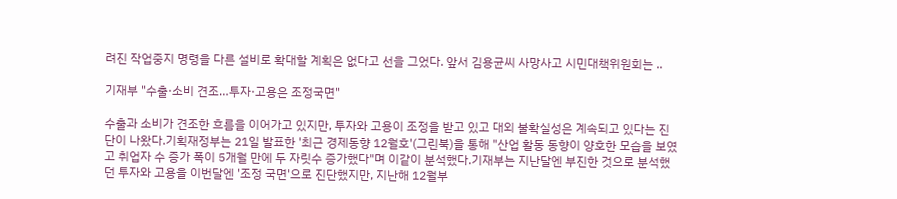려진 작업중지 명령을 다른 설비로 확대할 계획은 없다고 선을 그었다. 앞서 김용균씨 사망사고 시민대책위원회는 ..

기재부 "수출·소비 견조…투자·고용은 조정국면"

수출과 소비가 견조한 흐름을 이어가고 있지만, 투자와 고용이 조정을 받고 있고 대외 불확실성은 계속되고 있다는 진단이 나왔다.기획재정부는 21일 발표한 '최근 경제동향 12월호'(그린북)을 통해 "산업 활동 동향이 양호한 모습을 보였고 취업자 수 증가 폭이 5개월 만에 두 자릿수 증가했다"며 이같이 분석했다.기재부는 지난달엔 부진한 것으로 분석했던 투자와 고용을 이번달엔 '조정 국면'으로 진단했지만, 지난해 12월부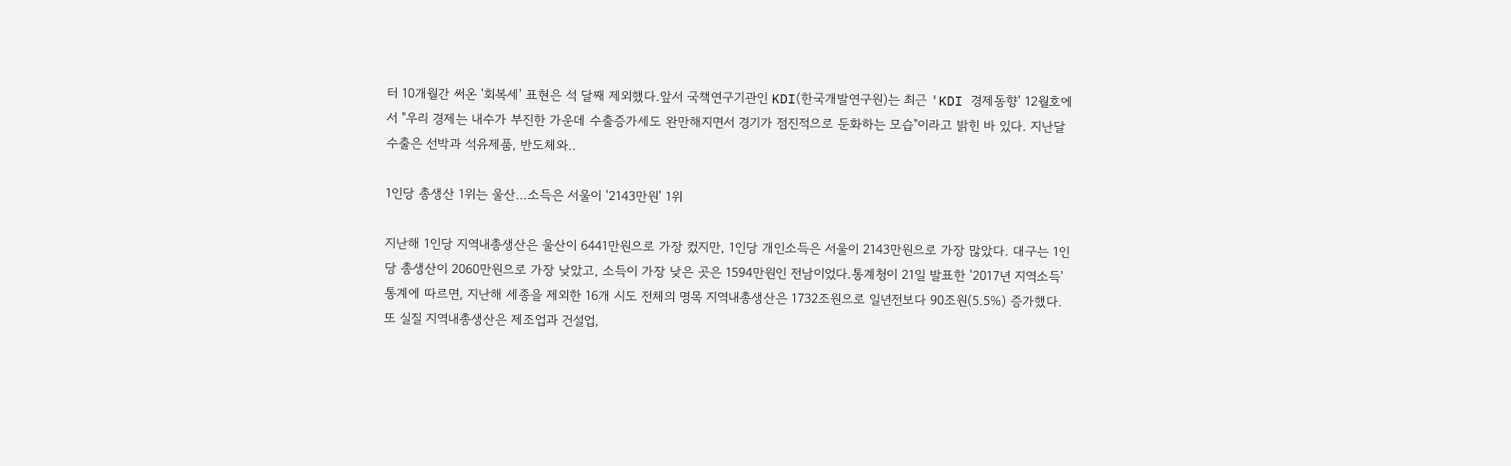터 10개월간 써온 '회복세' 표현은 석 달째 제외했다.앞서 국책연구기관인 KDI(한국개발연구원)는 최근 'KDI 경제동향' 12월호에서 "우리 경제는 내수가 부진한 가운데 수출증가세도 완만해지면서 경기가 점진적으로 둔화하는 모습"이라고 밝힌 바 있다. 지난달 수출은 선박과 석유제품, 반도체와..

1인당 총생산 1위는 울산…소득은 서울이 '2143만원' 1위

지난해 1인당 지역내총생산은 울산이 6441만원으로 가장 컸지만, 1인당 개인소득은 서울이 2143만원으로 가장 많았다. 대구는 1인당 총생산이 2060만원으로 가장 낮았고, 소득이 가장 낮은 곳은 1594만원인 전남이었다.통계청이 21일 발표한 '2017년 지역소득' 통계에 따르면, 지난해 세종을 제외한 16개 시도 전체의 명목 지역내총생산은 1732조원으로 일년전보다 90조원(5.5%) 증가했다. 또 실질 지역내총생산은 제조업과 건설업,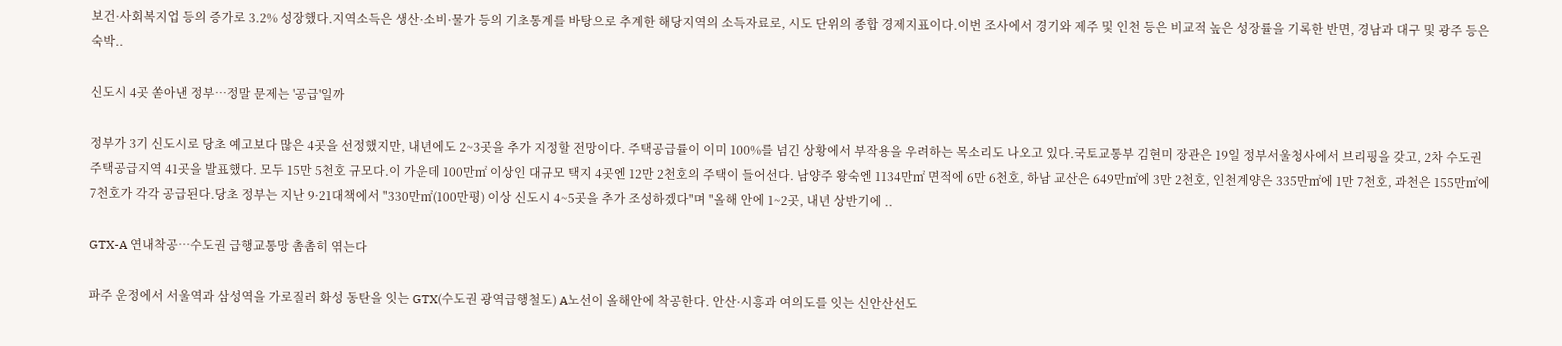보건·사회복지업 등의 증가로 3.2% 성장했다.지역소득은 생산·소비·물가 등의 기초통계를 바탕으로 추계한 해당지역의 소득자료로, 시도 단위의 종합 경제지표이다.이번 조사에서 경기와 제주 및 인천 등은 비교적 높은 성장률을 기록한 반면, 경남과 대구 및 광주 등은 숙박..

신도시 4곳 쏟아낸 정부…정말 문제는 '공급'일까

정부가 3기 신도시로 당초 예고보다 많은 4곳을 선정했지만, 내년에도 2~3곳을 추가 지정할 전망이다. 주택공급률이 이미 100%를 넘긴 상황에서 부작용을 우려하는 목소리도 나오고 있다.국토교통부 김현미 장관은 19일 정부서울청사에서 브리핑을 갖고, 2차 수도권 주택공급지역 41곳을 발표했다. 모두 15만 5천호 규모다.이 가운데 100만㎡ 이상인 대규모 택지 4곳엔 12만 2천호의 주택이 들어선다. 남양주 왕숙엔 1134만㎡ 면적에 6만 6천호, 하남 교산은 649만㎡에 3만 2천호, 인천계양은 335만㎡에 1만 7천호, 과천은 155만㎡에 7천호가 각각 공급된다.당초 정부는 지난 9·21대책에서 "330만㎡(100만평) 이상 신도시 4~5곳을 추가 조성하겠다"며 "올해 안에 1~2곳, 내년 상반기에 ..

GTX-A 연내착공…수도권 급행교통망 촘촘히 엮는다

파주 운정에서 서울역과 삼성역을 가로질러 화성 동탄을 잇는 GTX(수도권 광역급행철도) A노선이 올해안에 착공한다. 안산·시흥과 여의도를 잇는 신안산선도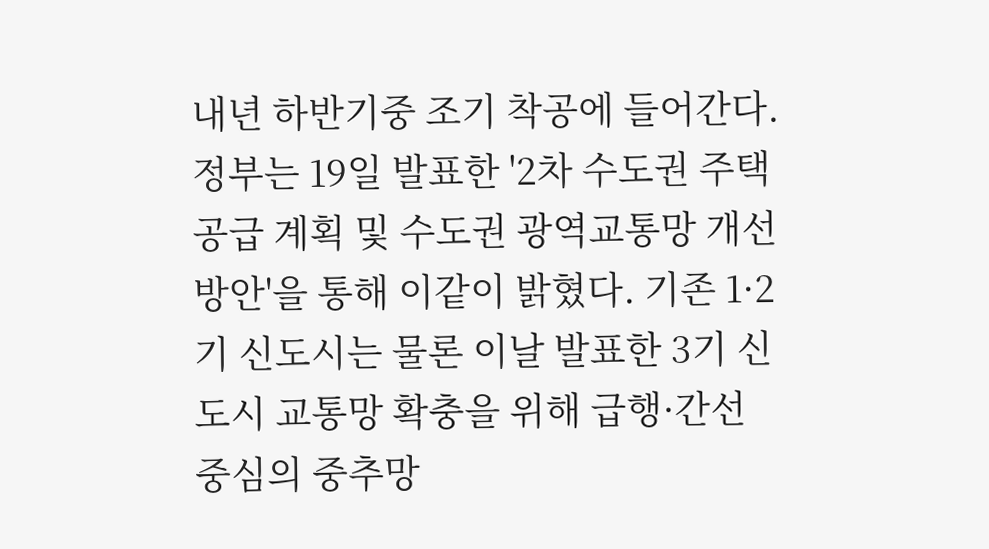내년 하반기중 조기 착공에 들어간다. 정부는 19일 발표한 '2차 수도권 주택공급 계획 및 수도권 광역교통망 개선방안'을 통해 이같이 밝혔다. 기존 1·2기 신도시는 물론 이날 발표한 3기 신도시 교통망 확충을 위해 급행·간선 중심의 중추망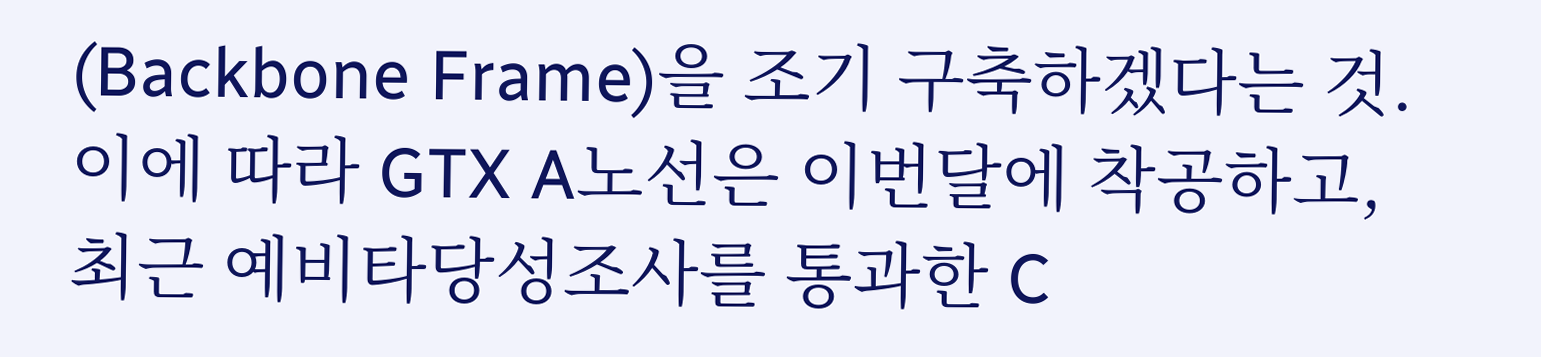(Backbone Frame)을 조기 구축하겠다는 것.이에 따라 GTX A노선은 이번달에 착공하고, 최근 예비타당성조사를 통과한 C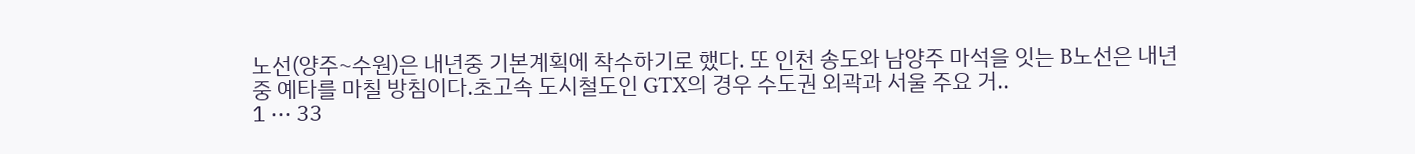노선(양주~수원)은 내년중 기본계획에 착수하기로 했다. 또 인천 송도와 남양주 마석을 잇는 B노선은 내년중 예타를 마칠 방침이다.초고속 도시철도인 GTX의 경우 수도권 외곽과 서울 주요 거..
1 ··· 33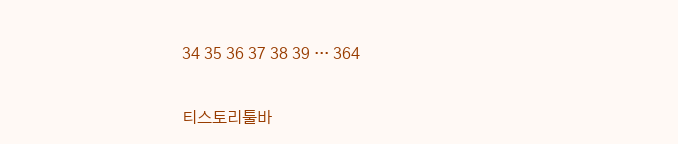34 35 36 37 38 39 ··· 364

티스토리툴바